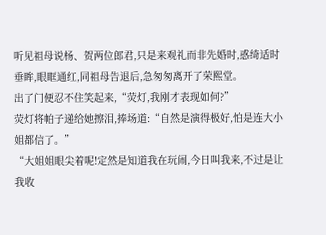听见祖母说杨、贺两位郎君,只是来观礼而非先婚时,惑绮适时垂眸,眼眶通红,同祖母告退后,急匆匆离开了荣熙堂。
出了门便忍不住笑起来,“荧灯,我刚才表现如何?”
荧灯将帕子递给她擦泪,捧场道:“自然是演得极好,怕是连大小姐都信了。”
“大姐姐眼尖着呢!定然是知道我在玩闹,今日叫我来,不过是让我收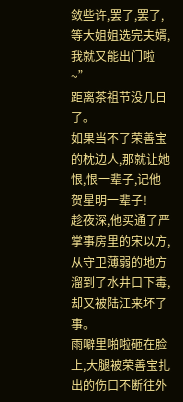敛些许,罢了,罢了,等大姐姐选完夫婿,我就又能出门啦~”
距离茶祖节没几日了。
如果当不了荣善宝的枕边人,那就让她恨,恨一辈子,记他贺星明一辈子!
趁夜深,他买通了严掌事房里的宋以方,从守卫薄弱的地方溜到了水井口下毒,却又被陆江来坏了事。
雨噼里啪啦砸在脸上,大腿被荣善宝扎出的伤口不断往外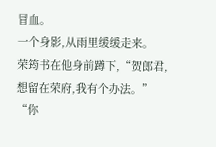冒血。
一个身影,从雨里缓缓走来。
荣筠书在他身前蹲下,“贺郎君,想留在荣府,我有个办法。”
“你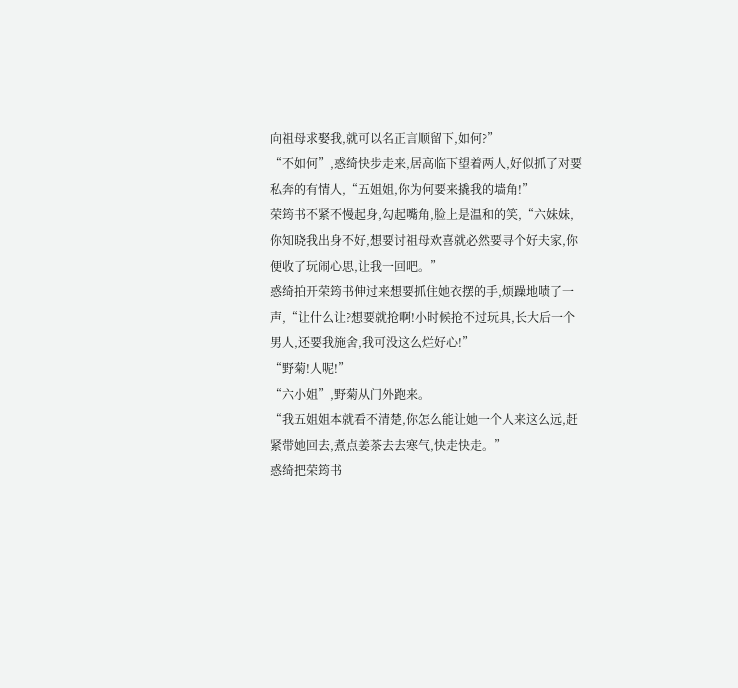向祖母求娶我,就可以名正言顺留下,如何?”
“不如何”,惑绮快步走来,居高临下望着两人,好似抓了对要私奔的有情人,“五姐姐,你为何要来撬我的墙角!”
荣筠书不紧不慢起身,勾起嘴角,脸上是温和的笑,“六妹妹,你知晓我出身不好,想要讨祖母欢喜就必然要寻个好夫家,你便收了玩闹心思,让我一回吧。”
惑绮拍开荣筠书伸过来想要抓住她衣摆的手,烦躁地啧了一声,“让什么让?想要就抢啊!小时候抢不过玩具,长大后一个男人,还要我施舍,我可没这么烂好心!”
“野菊!人呢!”
“六小姐”,野菊从门外跑来。
“我五姐姐本就看不清楚,你怎么能让她一个人来这么远,赶紧带她回去,煮点姜茶去去寒气,快走快走。”
惑绮把荣筠书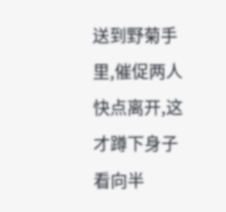送到野菊手里,催促两人快点离开,这才蹲下身子看向半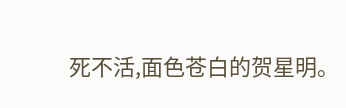死不活,面色苍白的贺星明。